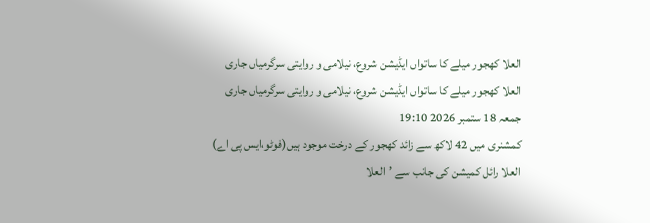العلا کھجور میلے کا ساتواں ایڈیشن شروع، نیلامی و روایتی سرگرمیاں جاری
العلا کھجور میلے کا ساتواں ایڈیشن شروع، نیلامی و روایتی سرگرمیاں جاری
جمعہ 18 ستمبر 2026 19:10
کمشنری میں 42 لاکھ سے زائد کھجور کے درخت موجود ہیں(فوٹو،ایس پی اے)
العلا رائل کمیشن کی جانب سے ’العلا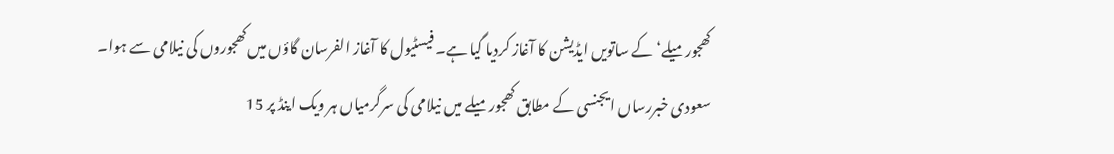کھجورمیلے‘ کے ساتویں ایڈیشن کا آغاز کردیا گیا ہے۔ فیسٹیول کا آغاز الفرسان گاؤں میں کھجوروں کی نیلامی سے ہوا۔
سعودی خبررساں ایجنسی کے مطابق کھجورمیلے میں نیلامی کی سرگرمیاں ہر ویک اینڈ پر 15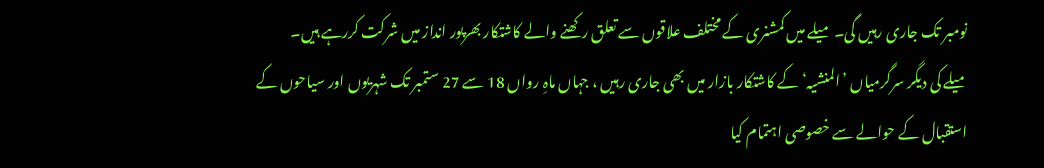نومبر تک جاری رہیں گی۔ میلے میں کمشنری کے مختلف علاقوں سے تعلق رکھنے والے کاشتکار بھرپور انداز میں شرکت کررہے ہیں۔
میلے کی دیگر سرگرمیاں ’المنشیہ‘ کے کاشتکار بازار میں بھی جاری رہیں ، جہاں ماہِ رواں 18 سے 27 ستمبر تک شہریوں اور سیاحوں کے استقبال کے حوالے سے خصوصی اہتمام کیا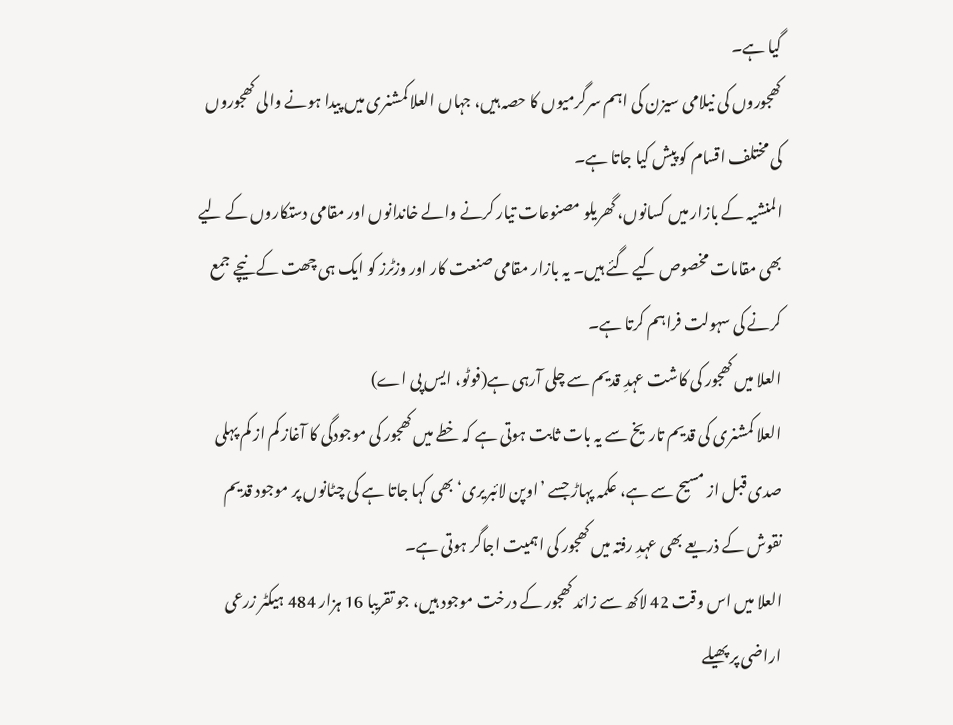گیا ہے۔
کھجوروں کی نیلامی سیزن کی اہم سرگرمیوں کا حصہ ہیں، جہاں العلا کمشنری میں پیدا ہونے والی کھجوروں کی مختلف اقسام کو پیش کیا جاتا ہے۔
المنشیہ کے بازار میں کسانوں، گھریلو مصنوعات تیار کرنے والے خاندانوں اور مقامی دستکاروں کے لیے بھی مقامات مخصوص کیے گئے ہیں۔ یہ بازار مقامی صنعت کار اور وزٹرز کو ایک ہی چھت کے نیچے جمع کرنے کی سہولت فراہم کرتا ہے۔
العلا میں کھجور کی کاشت عہدِ قدیم سے چلی آرہی ہے(فوٹو، ایس پی اے)
العلا کمشنری کی قدیم تاریخ سے یہ بات ثابت ہوتی ہے کہ خطے میں کھجور کی موجودگی کا آغاز کم از کم پہلی صدی قبل از مسیح سے ہے، عکمہ پہاڑ جسے ’اوپن لائبریری‘ بھی کہا جاتا ہے کی چٹانوں پر موجود قدیم نقوش کے ذریعے بھی عہدِ رفتہ میں کھجور کی اہمیت اجاگر ہوتی ہے۔
العلا میں اس وقت 42 لاکھ سے زائد کھجور کے درخت موجود ہیں، جو تقریبا 16 ہزار 484 ہیکٹر زرعی اراضی پر پھیلے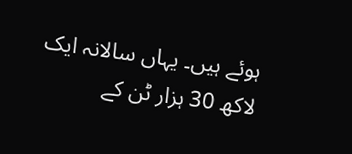ہوئے ہیں۔ یہاں سالانہ ایک لاکھ 30 ہزار ٹن کے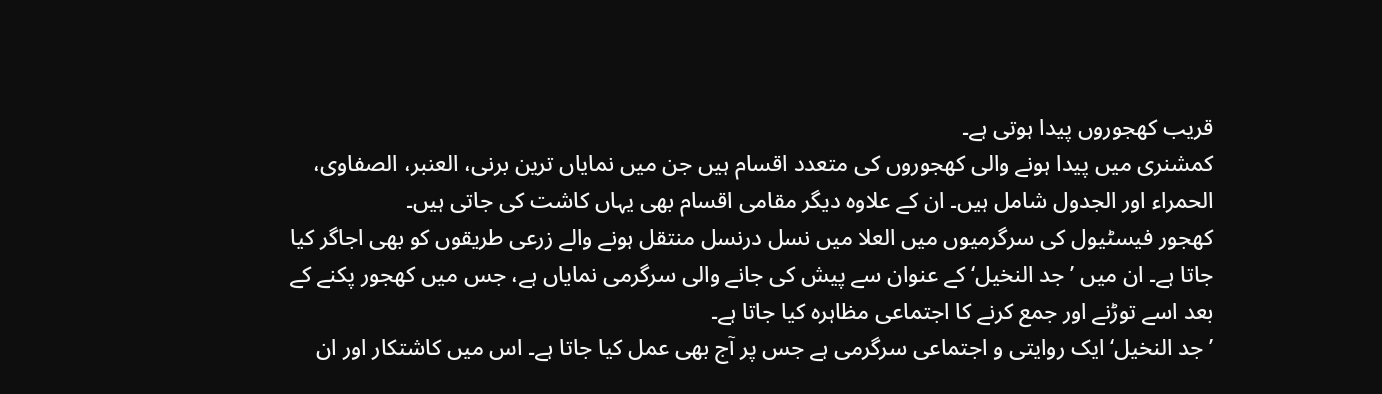قریب کھجوروں پیدا ہوتی ہے۔
کمشنری میں پیدا ہونے والی کھجوروں کی متعدد اقسام ہیں جن میں نمایاں ترین برنی، العنبر، الصفاوی، الحمراء اور الجدول شامل ہیں۔ ان کے علاوہ دیگر مقامی اقسام بھی یہاں کاشت کی جاتی ہیں۔
کھجور فیسٹیول کی سرگرمیوں میں العلا میں نسل درنسل منتقل ہونے والے زرعی طریقوں کو بھی اجاگر کیا جاتا ہے۔ ان میں ’جد النخیل‘ کے عنوان سے پیش کی جانے والی سرگرمی نمایاں ہے، جس میں کھجور پکنے کے بعد اسے توڑنے اور جمع کرنے کا اجتماعی مظاہرہ کیا جاتا ہے۔
’جد النخیل‘ ایک روایتی و اجتماعی سرگرمی ہے جس پر آج بھی عمل کیا جاتا ہے۔ اس میں کاشتکار اور ان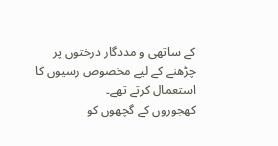کے ساتھی و مددگار درختوں پر چڑھنے کے لیے مخصوص رسیوں کا استعمال کرتے تھے۔
کھجوروں کے گچھوں کو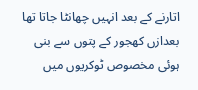اتارنے کے بعد انہیں چھانٹا جاتا تھا بعدازں کھجور کے پتوں سے بنی ہوئی مخصوص ٹوکریوں میں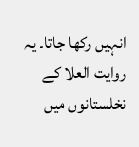انہیں رکھا جاتا۔ یہ روایت العلا کے نخلستانوں میں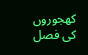کھجوروں کی فصل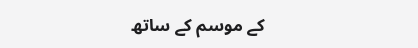کے موسم کے ساتھ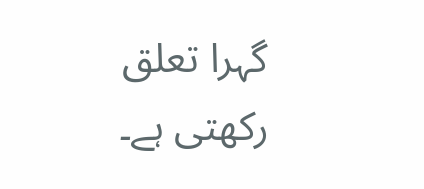گہرا تعلق رکھتی ہے۔